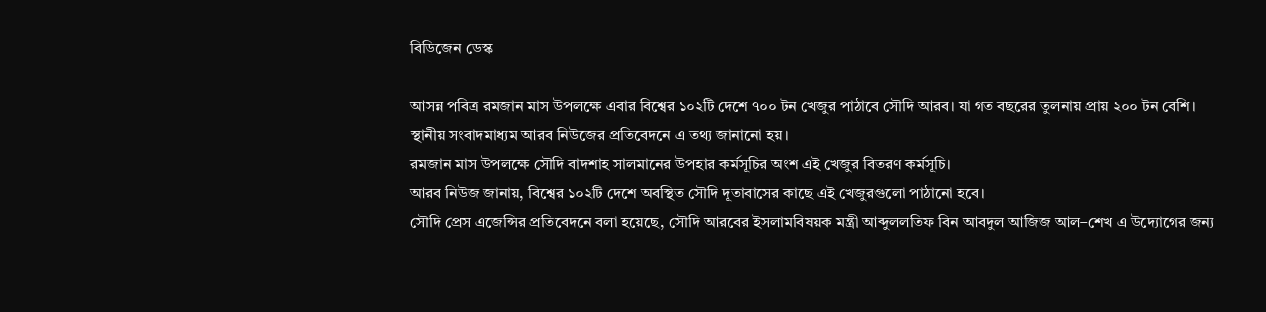বিডিজেন ডেস্ক

আসন্ন পবিত্র রমজান মাস উপলক্ষে এবার বিশ্বের ১০২টি দেশে ৭০০ টন খেজুর পাঠাবে সৌদি আরব। যা গত বছরের তুলনায় প্রায় ২০০ টন বেশি। স্থানীয় সংবাদমাধ্যম আরব নিউজের প্রতিবেদনে এ তথ্য জানানো হয়।
রমজান মাস উপলক্ষে সৌদি বাদশাহ সালমানের উপহার কর্মসূচির অংশ এই খেজুর বিতরণ কর্মসূচি।
আরব নিউজ জানায়, বিশ্বের ১০২টি দেশে অবস্থিত সৌদি দূতাবাসের কাছে এই খেজুরগুলো পাঠানো হবে।
সৌদি প্রেস এজেন্সির প্রতিবেদনে বলা হয়েছে, সৌদি আরবের ইসলামবিষয়ক মন্ত্রী আব্দুললতিফ বিন আবদুল আজিজ আল–শেখ এ উদ্যোগের জন্য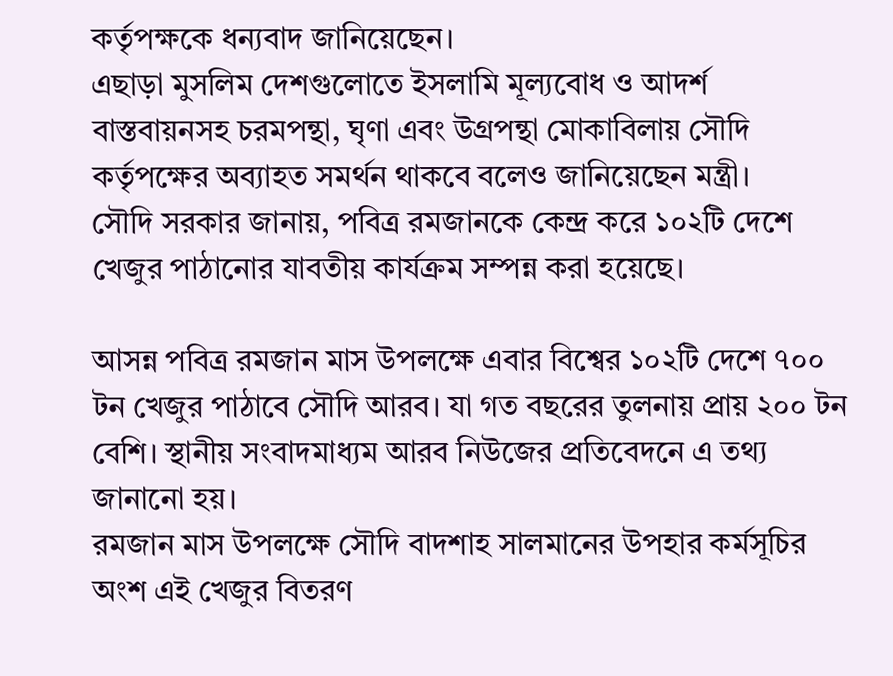কর্তৃপক্ষকে ধন্যবাদ জানিয়েছেন।
এছাড়া মুসলিম দেশগুলোতে ইসলামি মূল্যবোধ ও আদর্শ বাস্তবায়নসহ চরমপন্থা, ঘৃণা এবং উগ্রপন্থা মোকাবিলায় সৌদি কর্তৃপক্ষের অব্যাহত সমর্থন থাকবে বলেও জানিয়েছেন মন্ত্রী।
সৌদি সরকার জানায়, পবিত্র রমজানকে কেন্দ্র করে ১০২টি দেশে খেজুর পাঠানোর যাবতীয় কার্যক্রম সম্পন্ন করা হয়েছে।

আসন্ন পবিত্র রমজান মাস উপলক্ষে এবার বিশ্বের ১০২টি দেশে ৭০০ টন খেজুর পাঠাবে সৌদি আরব। যা গত বছরের তুলনায় প্রায় ২০০ টন বেশি। স্থানীয় সংবাদমাধ্যম আরব নিউজের প্রতিবেদনে এ তথ্য জানানো হয়।
রমজান মাস উপলক্ষে সৌদি বাদশাহ সালমানের উপহার কর্মসূচির অংশ এই খেজুর বিতরণ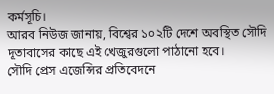কর্মসূচি।
আরব নিউজ জানায়, বিশ্বের ১০২টি দেশে অবস্থিত সৌদি দূতাবাসের কাছে এই খেজুরগুলো পাঠানো হবে।
সৌদি প্রেস এজেন্সির প্রতিবেদনে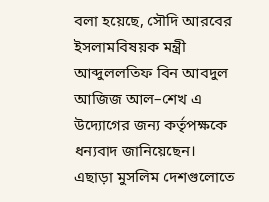বলা হয়েছে, সৌদি আরবের ইসলামবিষয়ক মন্ত্রী আব্দুললতিফ বিন আবদুল আজিজ আল–শেখ এ উদ্যোগের জন্য কর্তৃপক্ষকে ধন্যবাদ জানিয়েছেন।
এছাড়া মুসলিম দেশগুলোতে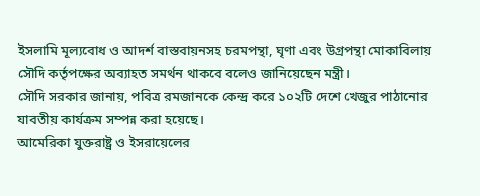ইসলামি মূল্যবোধ ও আদর্শ বাস্তবায়নসহ চরমপন্থা, ঘৃণা এবং উগ্রপন্থা মোকাবিলায় সৌদি কর্তৃপক্ষের অব্যাহত সমর্থন থাকবে বলেও জানিয়েছেন মন্ত্রী।
সৌদি সরকার জানায়, পবিত্র রমজানকে কেন্দ্র করে ১০২টি দেশে খেজুর পাঠানোর যাবতীয় কার্যক্রম সম্পন্ন করা হয়েছে।
আমেরিকা যুক্তরাষ্ট্র ও ইসরায়েলের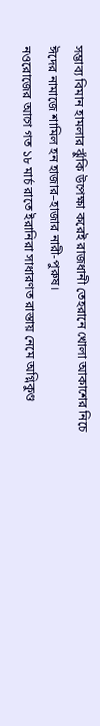সম্ভাব্য বিমান হামলার ঝুঁকি উপেক্ষা করেই রাজধানী তেহরানে খোলা আকাশের নিচে ঈদের নামাজে শামিল হন হাজার–হাজার নারী-পুরুষ।
নওরোজের আগে গত ১৮ মার্চ রাতে ইরানিরা সাধারণত রাস্তায় নেমে অগ্নিকুণ্ড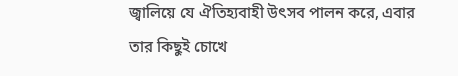জ্বালিয়ে যে ঐতিহ্যবাহী উৎসব পালন করে, এবার তার কিছুই চোখে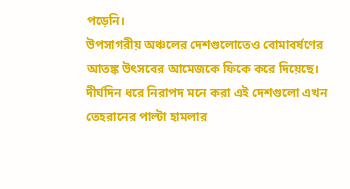পড়েনি।
উপসাগরীয় অঞ্চলের দেশগুলোতেও বোমাবর্ষণের আতঙ্ক উৎসবের আমেজকে ফিকে করে দিয়েছে। দীর্ঘদিন ধরে নিরাপদ মনে করা এই দেশগুলো এখন তেহরানের পাল্টা হামলার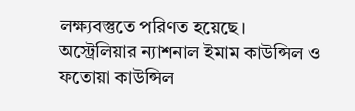লক্ষ্যবস্তুতে পরিণত হয়েছে।
অস্ট্রেলিয়ার ন্যাশনাল ইমাম কাউন্সিল ও ফতোয়া কাউন্সিল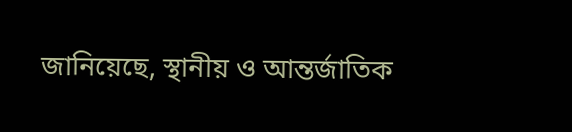জানিয়েছে, স্থানীয় ও আন্তর্জাতিক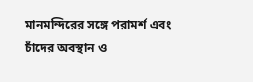মানমন্দিরের সঙ্গে পরামর্শ এবং চাঁদের অবস্থান ও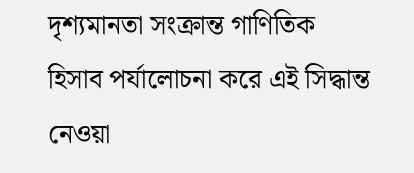দৃশ্যমানতা সংক্রান্ত গাণিতিক হিসাব পর্যালোচনা করে এই সিদ্ধান্ত নেওয়া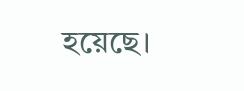হয়েছে।